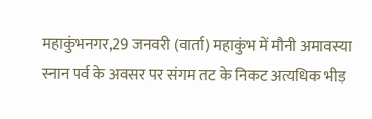महाकुंभनगर,29 जनवरी (वार्ता) महाकुंभ में मौनी अमावस्या स्नान पर्व के अवसर पर संगम तट के निकट अत्यधिक भीड़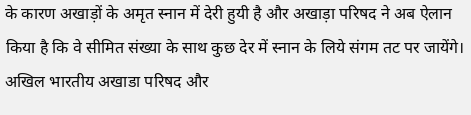के कारण अखाड़ों के अमृत स्नान में देरी हुयी है और अखाड़ा परिषद ने अब ऐलान किया है कि वे सीमित संख्या के साथ कुछ देर में स्नान के लिये संगम तट पर जायेंगे।
अखिल भारतीय अखाडा परिषद और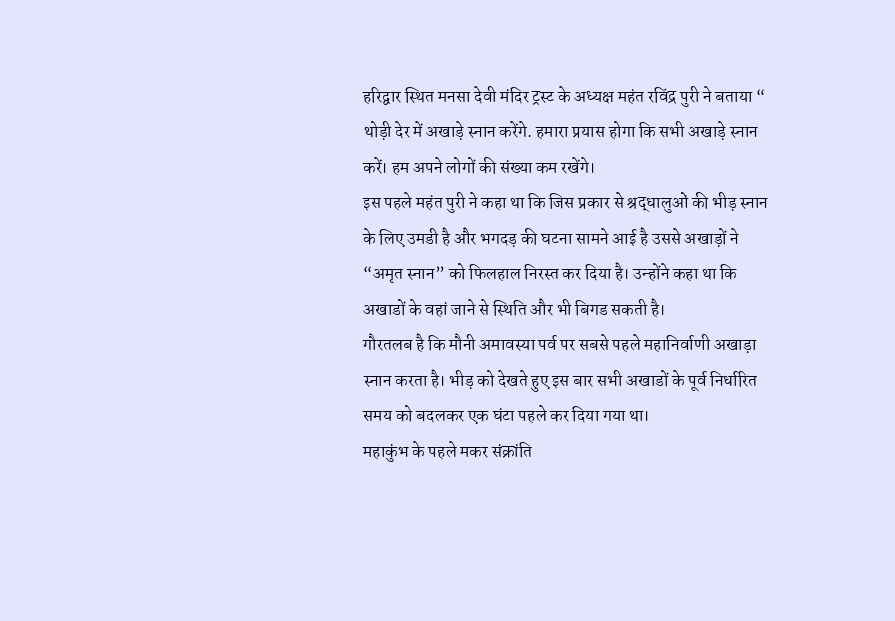हरिद्वार स्थित मनसा देवी मंदिर ट्रस्ट के अध्यक्ष महंत रविंद्र पुरी ने बताया “ थोड़ी देर में अखाड़े स्नान करेंगे. हमारा प्रयास होगा कि सभी अखाड़े स्नान करें। हम अपने लोगों की संख्या कम रखेंगे।
इस पहले महंत पुरी ने कहा था कि जिस प्रकार से श्रद्धालुओं की भीड़ स्नान के लिए उमडी है और भगदड़ की घटना सामने आई है उससे अखाड़ों ने “अमृत स्नान” को फिलहाल निरस्त कर दिया है। उन्होंने कहा था कि अखाडों के वहां जाने से स्थिति और भी बिगड सकती है।
गौरतलब है कि मौनी अमावस्या पर्व पर सबसे पहले महानिर्वाणी अखाड़ा स्नान करता है। भीड़ को देखते हुए इस बार सभी अखाडों के पूर्व निर्धारित समय को बदलकर एक घंटा पहले कर दिया गया था।
महाकुंभ के पहले मकर संक्रांति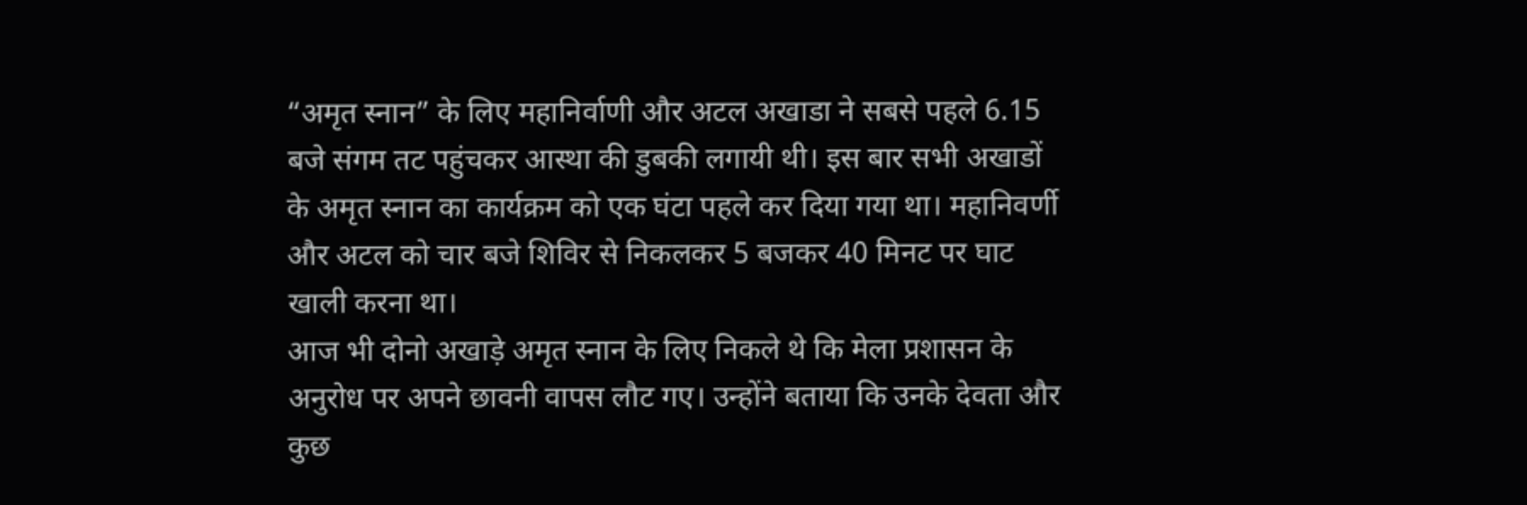“अमृत स्नान” के लिए महानिर्वाणी और अटल अखाडा ने सबसे पहले 6.15 बजे संगम तट पहुंचकर आस्था की डुबकी लगायी थी। इस बार सभी अखाडों के अमृत स्नान का कार्यक्रम को एक घंटा पहले कर दिया गया था। महानिवर्णी और अटल को चार बजे शिविर से निकलकर 5 बजकर 40 मिनट पर घाट खाली करना था।
आज भी दोनो अखाड़े अमृत स्नान के लिए निकले थे कि मेला प्रशासन के अनुरोध पर अपने छावनी वापस लौट गए। उन्होंने बताया कि उनके देवता और कुछ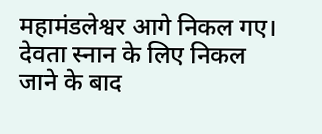महामंडलेश्वर आगे निकल गए। देवता स्नान के लिए निकल जाने के बाद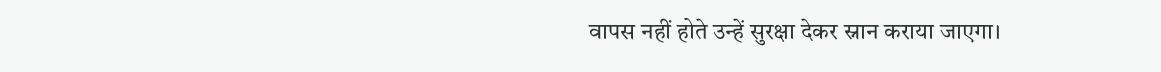वापस नहीं होते उन्हें सुरक्षा देकर स्नान कराया जाएगा।